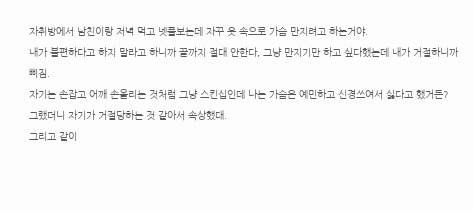자취방에서 남친이랑 저녁 먹고 넷플보는데 자꾸 옷 속으로 가슴 만지려고 하는거야.
내가 불편하다고 하지 말라고 하니까 끝까지 절대 안한다, 그냥 만지기만 하고 싶다했는데 내가 거절하니까 삐짐.
자기는 손잡고 어깨 손올리는 것처럼 그냥 스킨십인데 나는 가슴은 예민하고 신경쓰여서 싫다고 했거든? 그랬더니 자기가 거절당하는 것 같아서 속상했대.
그리고 같이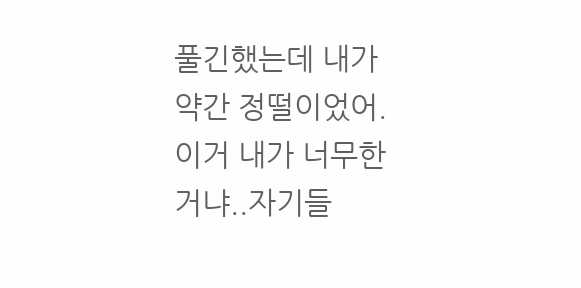풀긴했는데 내가 약간 정떨이었어. 이거 내가 너무한거냐..자기들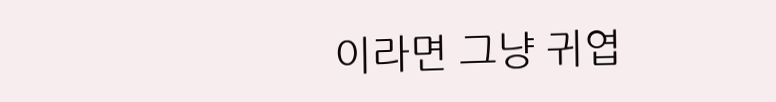이라면 그냥 귀엽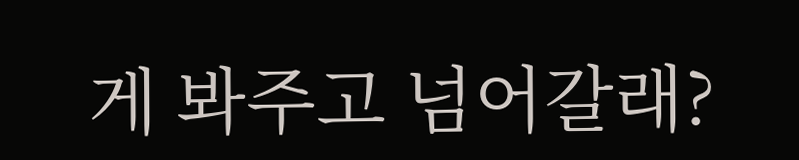게 봐주고 넘어갈래?